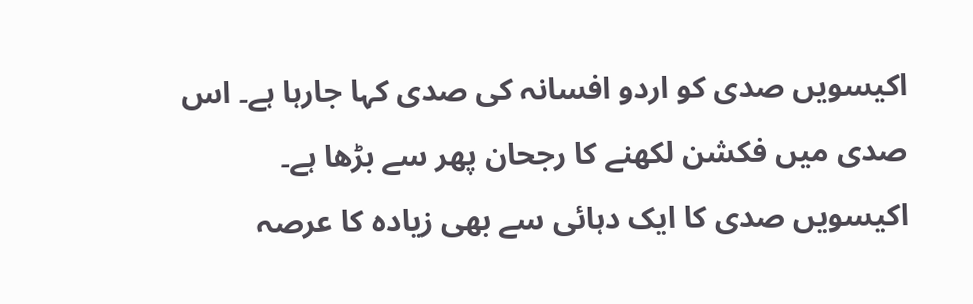اکیسویں صدی کو اردو افسانہ کی صدی کہا جارہا ہے۔ اس صدی میں فکشن لکھنے کا رجحان پھر سے بڑھا ہے۔ اکیسویں صدی کا ایک دہائی سے بھی زیادہ کا عرصہ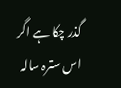گذر چکا ہے اگر اس سترہ سالہ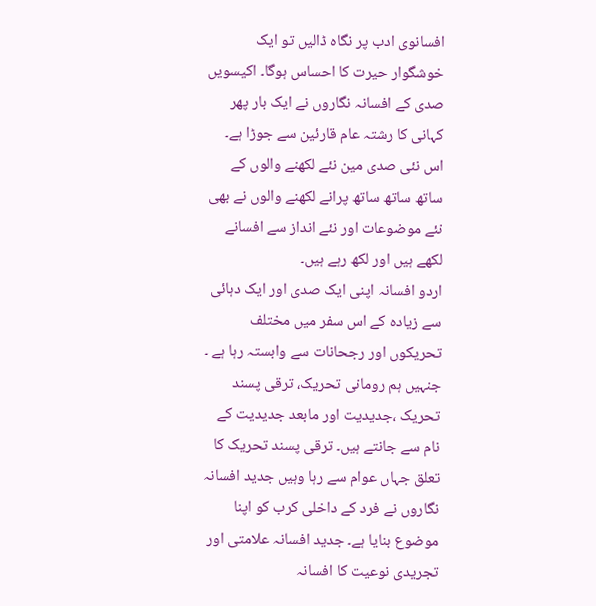افسانوی ادب پر نگاہ ڈالیں تو ایک خوشگوار حیرت کا احساس ہوگا۔ اکیسویں صدی کے افسانہ نگاروں نے ایک بار پھر کہانی کا رشتہ عام قارئین سے جوڑا ہے۔ اس نئی صدی مین نئے لکھنے والوں کے ساتھ ساتھ ساتھ پرانے لکھنے والوں نے بھی نئے موضوعات اور نئے انداز سے افسانے لکھے ہیں اور لکھ رہے ہیں۔
اردو افسانہ اپنی ایک صدی اور ایک دہائی سے زیادہ کے اس سفر میں مختلف تحریکوں اور رجحانات سے وابستہ رہا ہے ۔ جنہیں ہم رومانی تحریک، ترقی پسند تحریک ،جدیدیت اور مابعد جدیدیت کے نام سے جانتے ہیں۔ ترقی پسند تحریک کا تعلق جہاں عوام سے رہا وہیں جدید افسانہ نگاروں نے فرد کے داخلی کرب کو اپنا موضوع بنایا ہے۔ جدید افسانہ علامتی اور تجریدی نوعیت کا افسانہ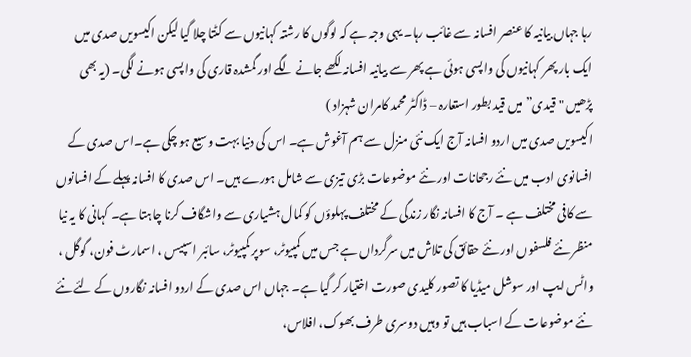رہا جہاں بیانیہ کا عنصر افسانہ سے غائب رہا۔ یہی وجہ ہے کہ لوگوں کا رشتہ کہانیوں سے کٹتا چلا گیا لیکن اکیسویں صدی میں ایک بار پھر کہانیوں کی واپسی ہوئی ہے پھر سے بیانیہ افسانہ لکھے جانے لگے اور گمشدہ قاری کی واپسی ہونے لگی۔ (یہ بھی پڑھیں "قیدی” میں قید بطور استعارہ – ڈاکٹر محمد کامران شہزاد )
اکیسویں صدی میں اردو افسانہ آج ایک نئی منزل سے ہم آغوش ہے۔ اس کی دنیا بہت وسیع ہو چکی ہے۔اس صدی کے افسانوی ادب میں نئے رجحانات اور نئے موضوعات بڑی تیزی سے شامل ہورے ہیں۔ اس صدی کا افسانہ پہلے کے افسانوں سے کافی مختلف ہے ۔ آج کا افسانہ نگار زندگی کے مختلف پہلوؤں کو کمال ہشیاری سے واشگاف کرنا چاہتا ہے۔ کہانی کا یہ نیا منظر نئے فلسفوں اور نئے حقائق کی تلاش میں سرگرداں ہے جس میں کمپیوٹر، سوپر کمپیوٹر، سائبر اسپیس ، اسمارٹ فون، گوگل ، واٹس ایپ اور سوشل میڈیا کا تصور کلیدی صورت اختیار کر گیا ہے۔ جہاں اس صدی کے اردو افسانہ نگاروں کے لئے نئے نئے موضوعات کے اسباب ہیں تو وہیں دوسری طرف بھوک، افلاس،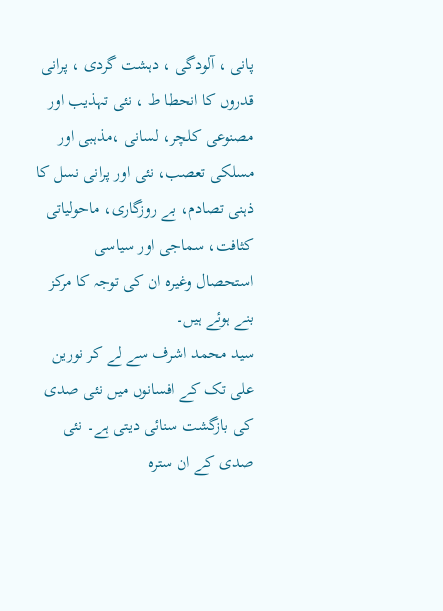پانی ، آلودگی ، دہشت گردی ، پرانی قدروں کا انحطا ط ، نئی تہذیب اور مصنوعی کلچر، لسانی ،مذہبی اور مسلکی تعصب، نئی اور پرانی نسل کا ذہنی تصادم، بے روزگاری، ماحولیاتی کثافت، سماجی اور سیاسی استحصال وغیرہ ان کی توجہ کا مرکز بنے ہوئے ہیں۔
سید محمد اشرف سے لے کر نورین علی تک کے افسانوں میں نئی صدی کی بازگشت سنائی دیتی ہے۔ نئی صدی کے ان سترہ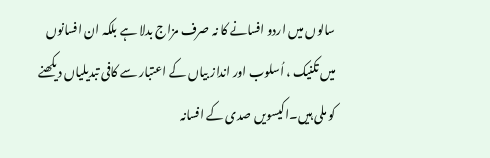سالوں میں اردو افسانے کا نہ صرف مزاج بدلا ہے بلکہ ان افسانوں میں تکنیک ، اُسلوب اور انداز بیاں کے اعتبار سے کافی تبدیلیاں دیکھنے کو ملی ہیں۔اکیسویں صدی کے افسانہ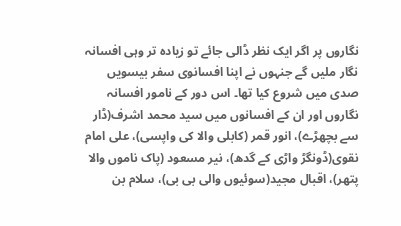نگاروں پر اگر ایک نظر ڈالی جائے تو زیادہ تر وہی افسانہ نگار ملیں گے جنہوں نے اپنا افسانوی سفر بیسویں صدی میں شروع کیا تھا۔ اس دور کے نامور افسانہ نگاروں اور ان کے افسانوں میں سید محمد اشرف(ڈار سے بچھڑے)، انور قمر (کابلی والا کی واپسی)، علی امام نقوی(ڈونگڑ واڑی کے گدھ)، نیر مسعود (پاک ناموں والا پتھر)، اقبال مجید(سوئیوں والی بی بی)، سلام بن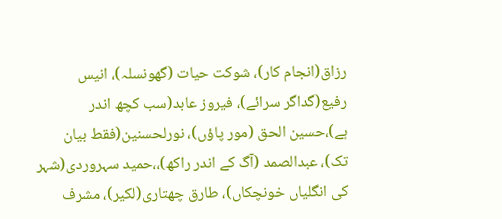رزاق(انجام کار)، شوکت حیات (گھونسلہ)، انیس رفیع(گداگر سرائے)، فیروز عابد(سب کچھ اندر ہے)،حسین الحق (مور پاؤں)، نورلحسنین(فقط بیان تک)، عبدالصمد (آگ کے اندر راکھ)،،حمید سہروردی(شہر کی انگلیاں خونچکاں)، طارق چھتاری(لکیر)، مشرف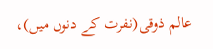عالم ذوقی(نفرت کے دنوں میں)،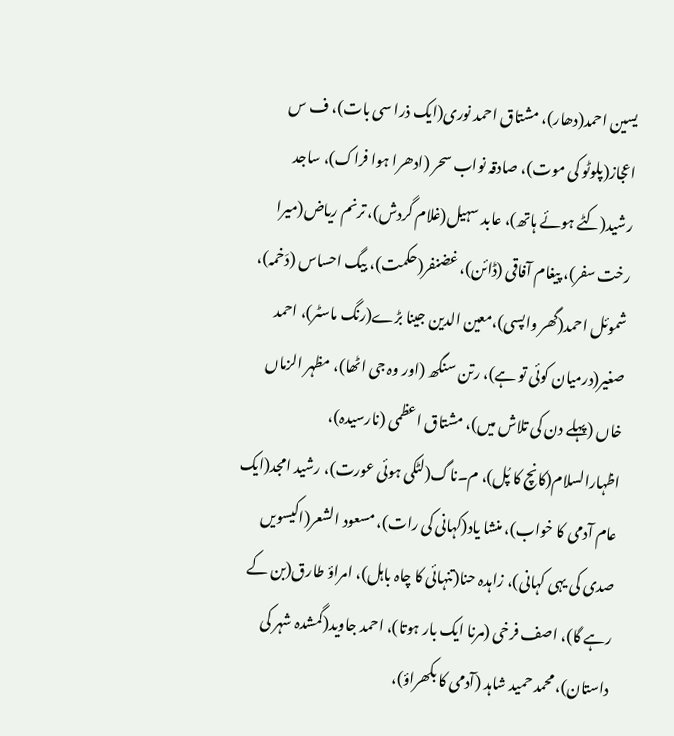یسین احمد(دھار)، مشتاق احمد نوری(ایک ذرا سی بات)، ف س اعجاز(پلوٹو کی موت)، صادقہ نواب سحر (ادھرا ہوا فراک)، ساجد رشید(کٹے ہوئے ہاتھ)، عابد سہیل(غلام گردش)، ترنم ریاض(میرا رخت سفر)، پیغام آفاقی (ڈائن)، غضنفر(حکمت)، بیگ احساس (دَخمہ)، شموئل احمد(گھر واپسی)،معین الدین جینا بڑے(رنگ ماسٹر)، احمد صغیر(درمیان کوئی تو ہے)، رتن سنگھ (اور وہ جی اٹھا)، مظہر الزماں خاں (پہلے دن کی تلاش میں)، مشتاق اعظمی (نارسیدہ)، اظہارالسلام(کانچ کا پُل)، م۔ناگ(لٹکی ہوئی عورت)، رشید امجد(ایک عام آدمی کا خواب)، منشا یاد(کہانی کی رات)، مسعود الشعر(اکیسویں صدی کی یہی کہانی)، زاہدہ حنا(تنہائی کا چاہ باہل)، امراؤ طارق(بن کے رہے گا)، اصف فرخی (مرنا ایک بار ہوتا)، احمد جاوید(گمشدہ شہر کی داستان)، محمد حمید شاہد (آدمی کا بکھراؤ)،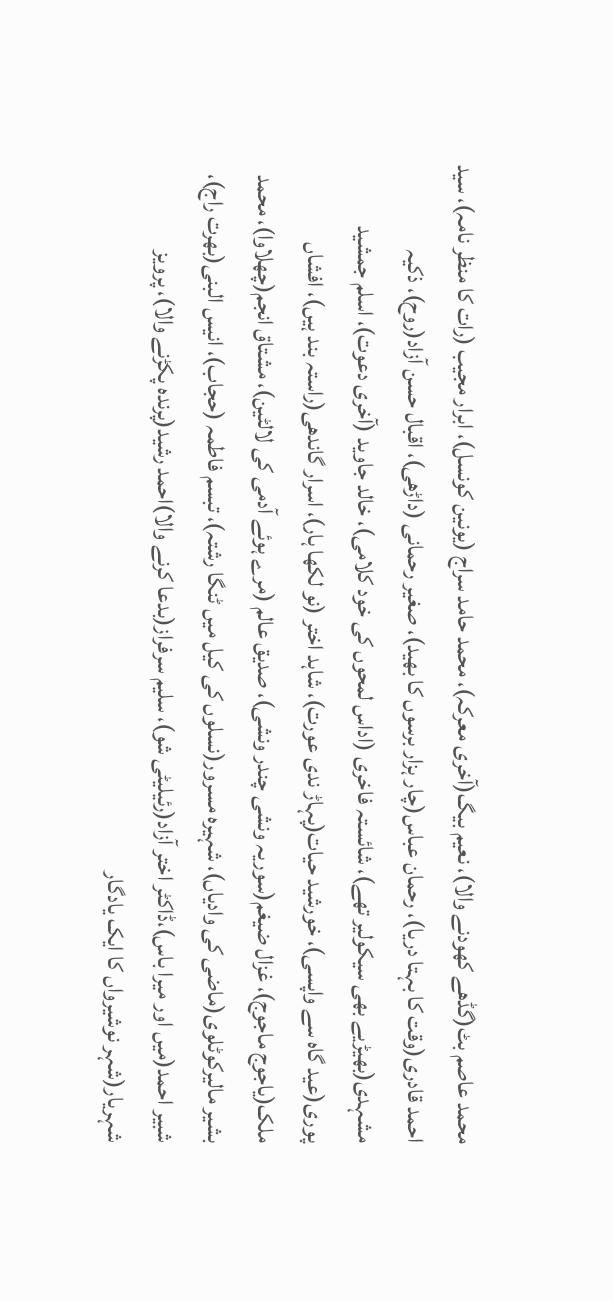محمد عاصم بٹ(گڈھے کھودنے والا)، نعیم بیگ(آخری معرکہ)، محمد حامد سراج (یونین کونسل)، ابرار مجیب (رات کا منظر نامہ)، سید احمد قادری(وقت کا بہتا دریا)، رحمان عباس(چار ہزار برسوں کا بھید)، صغیر رحمانی (داڑھی)، اقبال حسن آزاد(روح)، ذکیہ مشہدی(بھیڑیے بھی سیکولیر تھے)، شائستہ فاخری (اداس لمحوں کی خود کلامی)، خالد جاوید (آخری دعوت)، اسلم جمشید پوری(عید گاہ سے واپسی)، خورشید حیات(پہاڑ ندی عورت)، شاہد اختر (نو لکھا ہار)، اسرار گاندھی(راستہ بند ہیں)، افشاں ملک(یاجوج ماجوج)، غزال ضیغم(سوریہ ونشی چندر ونشی)، صدیق عالم (مرے ہوئے آدمی کی لالٹین)، مشتاق انجم(چھلاوا)، محمد بشیر مالیرکوٹلوی(ماضی کی وادیاں)، شہیرہ مسرور(نسلوں کی کیل میں ٹنگا رشتہ)، تبسم فاطمہ (حجاب)، انیس البنی(بھرت راج)، شبیر احمد(میں اور میرا باس)،ڈاکٹر اختر آزاد(رئیلیٹی شو)، سلیم سرفراز(بدعا کرنے والا)احمد رشید(پرندہ پکڑنے والا)، پرویز شہریار(شہر نوشیرواں کا ایک یادگار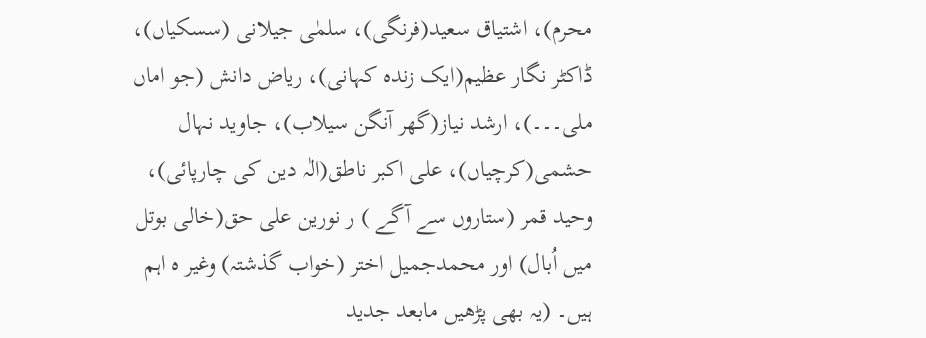محرم)، اشتیاق سعید(فرنگی)، سلمٰی جیلانی (سسکیاں)، ڈاکٹر نگار عظیم(ایک زندہ کہانی)، ریاض دانش (جو اماں ملی۔۔۔)، ارشد نیاز(گھر آنگن سیلاب)، جاوید نہال حشمی(کرچیاں)، علی اکبر ناطق(الٰہ دین کی چارپائی)، وحید قمر (ستاروں سے آگے ) ر نورین علی حق(خالی بوتل میں اُبال) اور محمدجمیل اختر (خواب گذشتہ) وغیر ہ اہم ہیں۔ (یہ بھی پڑھیں مابعد جدید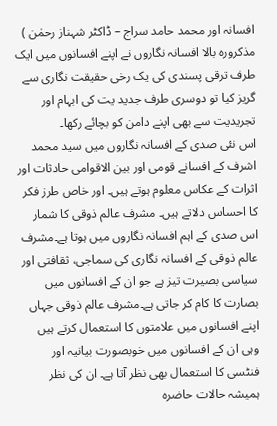افسانہ اور محمد حامد سراج – ڈاکٹر شہناز رحمٰن )
مذکرورہ بالا افسانہ نگاروں نے اپنے افسانوں میں ایک طرف ترقی پسندی کی یک رخی حقیقت نگاری سے گریز کیا تو دوسری طرف جدید یت کی ابہام اور تجریدیت سے بھی اپنے دامن کو بچائے رکھا۔
اس نئی صدی کے افسانہ نگاروں میں سید محمد اشرف کے افسانے قومی اور بین الاقوامی حادثات اور اثرات کے عکاس معلوم ہوتے ہیں۔ اور خاص طرز فکر کا احساس دلاتے ہیں۔ مشرف عالم ذوقی کا شمار اس صدی کے اہم افسانہ نگاروں میں ہوتا ہے۔مشرف عالم ذوقی کے افسانہ نگاری کی سماجی، ثقافتی اور سیاسی بصیرت تیز ہے جو ان کے افسانوں میں بصارت کا کام کر جاتی ہے۔مشرف عالم ذوقی جہاں اپنے افسانوں میں علامتوں کا استعمال کرتے ہیں وہی ان کے افسانوں میں خوبصورت بیانیہ اور فنٹسی کا استعمال بھی نظر آتا ہے۔ ان کی نظر ہمیشہ حالات حاضرہ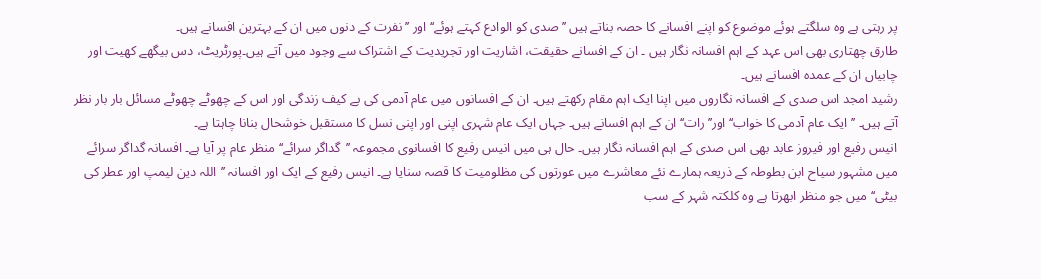پر رہتی ہے وہ سلگتے ہوئے موضوع کو اپنے افسانے کا حصہ بناتے ہیں ’’صدی کو الوادع کہتے ہوئے‘‘ اور ’’نفرت کے دنوں میں ان کے بہترین افسانے ہیں۔
طارق چھتاری بھی اس عہد کے اہم افسانہ نگار ہیں ۔ ان کے افسانے حقیقت، اشاریت اور تجریدیت کے اشتراک سے وجود میں آتے ہیں۔پورٹریٹ، دس بیگھے کھیت اور چابیاں ان کے عمدہ افسانے ہیں۔
رشید امجد اس صدی کے افسانہ نگاروں میں اپنا ایک اہم مقام رکھتے ہیں۔ ان کے افسانوں میں عام آدمی کی بے کیف زندگی اور اس کے چھوٹے چھوٹے مسائل بار بار نظر آتے ہیں۔ ’’ایک عام آدمی کا خواب‘‘ اور’’ رات‘‘ ان کے اہم افسانے ہیں۔ جہاں ایک عام شہری اپنی اور اپنی نسل کا مستقبل خوشحال بنانا چاہتا ہے۔
انیس رفیع اور فیروز عابد بھی اس صدی کے اہم افسانہ نگار ہیں۔ حال ہی میں انیس رفیع کا افسانوی مجموعہ ’’گداگر سرائے‘‘ منظر عام پر آیا ہے۔ افسانہ گداگر سرائے میں مشہور سیاح ابن بطوطہ کے ذریعہ ہمارے نئے معاشرے میں عورتوں کی مظلومیت کا قصہ سنایا ہے۔ انیس رفیع کے ایک اور افسانہ ’’اللہ دین لیمپ اور عطر کی بیٹی‘‘ میں جو منظر ابھرتا ہے وہ کلکتہ شہر کے سب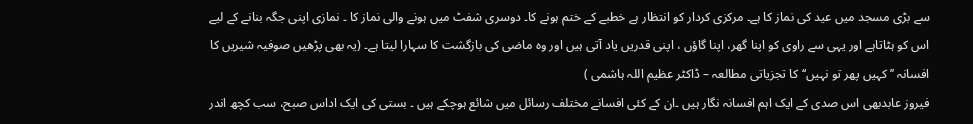سے بڑی مسجد میں عید کی نماز کا ہے۔ مرکزی کردار کو انتظار ہے خطبے کے ختم ہونے کا۔ دوسری شفٹ میں ہونے والی نماز کا ۔ نمازی اپنی جگہ بنانے کے لیے اس کو ہٹاتاہے اور یہی سے راوی کو اپنا گھر، اپنا گاؤں ، اپنی قدریں یاد آتی ہیں اور وہ ماضی کی بازگشت کا سہارا لیتا ہے۔ (یہ بھی پڑھیں صوفیہ شیریں کا افسانہ ’’کہیں پھر تو نہیں‘‘کا تجزیاتی مطالعہ – ڈاکٹر عظیم اللہ ہاشمی )
فیروز عابدبھی اس صدی کے ایک اہم افسانہ نگار ہیں ۔ان کے کئی افسانے مختلف رسائل میں شائع ہوچکے ہیں ۔ بستی کی ایک اداس صبح، سب کچھ اندر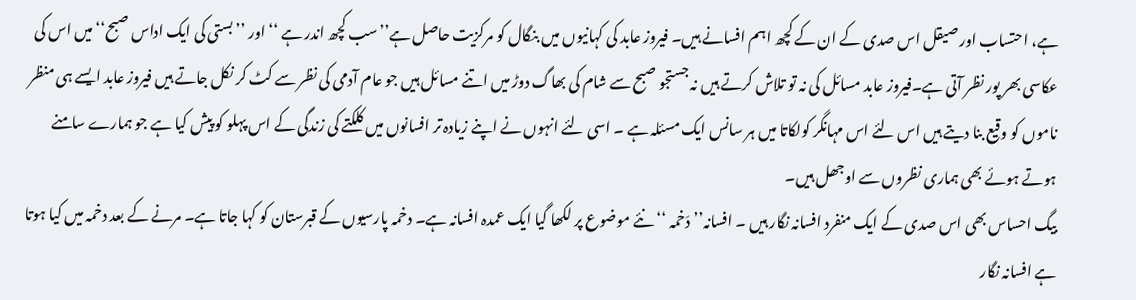ہے، احتساب اور صیقل اس صدی کے ان کے کچھ اہم افسانے ہیں۔ فیروز عابد کی کہانیوں میں بنگال کو مرکزیت حاصل ہے’’سب کچھ اندر ہے ‘‘ اور ’’بستی کی ایک اداس صبح‘‘ میں اس کی عکاسی بھر پور نظر آتی ہے۔فیروز عابد مسائل کی نہ تو تلاش کرتے ہیں نہ جستجو صبح سے شام کی بھاگ دوڑ میں اتنے مسائل ہیں جو عام آدمی کی نظر سے کٹ کر نکل جاتے ہیں فیروز عابد ایسے ہی منظر ناموں کو وقیع بنا دیتے ہیں اس لئے اس مہانگر کولکاتا میں ہر سانس ایک مسئلہ ہے ۔ اسی لئے انہوں نے اپنے زیادہ تر افسانوں میں کلکتے کی زندگی کے اس پہلو کو پیش کیا ہے جو ہمارے سامنے ہوتے ہوئے بھی ہماری نظروں سے اوجھل ہیں۔
بیگ احساس بھی اس صدی کے ایک منفرد افسانہ نگار ہیں ۔ افسانہ’’ دَخمہ ‘‘ نئے موضوع پر لکھا گیا ایک عمدہ افسانہ ہے۔ دخمہ پارسیوں کے قبرستان کو کہا جاتا ہے۔ مرنے کے بعد دخمہ میں کیا ہوتا ہے افسانہ نگار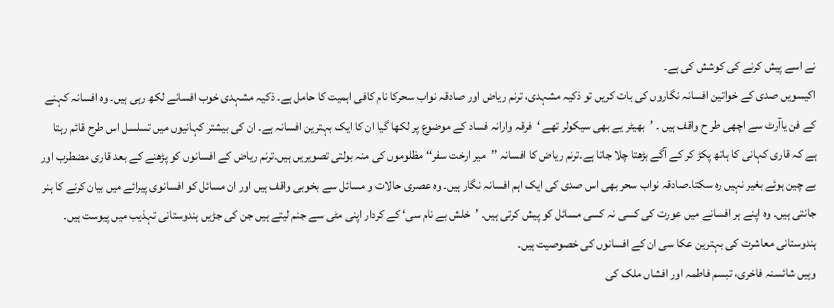نے اسے پیش کرنے کی کوشش کی ہے۔
اکیسویں صدی کے خواتین افسانہ نگاروں کی بات کریں تو ذکیہ مشہدی، ترنم ریاض اور صادقہ نواب سحرکا نام کافی اہمیت کا حامل ہے۔ ذکیہ مشہدی خوب افسانے لکھ رہی ہیں۔ وہ افسانہ کہنے کے فن یاآرٹ سے اچھی طر ح واقف ہیں ۔ ’بھیٹر یے بھی سیکولر تھے ‘فرقہ وارانہ فساد کے موضوع پر لکھا گیا ان کا ایک بہترین افسانہ ہے۔ ان کی بیشتر کہانیوں میں تسلسل اس طرح قائم رہتا ہے کہ قاری کہانی کا ہاتھ پکڑ کر کے آگے بڑھتا چلا جاتا ہے۔ترنم ریاض کا افسانہ ’’میر ارخت سفر‘‘ مظلوموں کی منہ بولتی تصویریں ہیں۔ترنم ریاض کے افسانوں کو پڑھنے کے بعد قاری مضطرب اور بے چین ہوئے بغیر نہیں رہ سکتا۔صادقہ نواب سحر بھی اس صدی کی ایک اہم افسانہ نگار ہیں۔ وہ عصری حالات و مسائل سے بخوبی واقف ہیں اور ان مسائل کو افسانوی پیرائے میں بیان کرنے کا ہنر جانتی ہیں۔ وہ اپنے ہر افسانے میں عورت کی کسی نہ کسی مسائل کو پیش کرتی ہیں۔ ’خلش بے نام سی‘ کے کردار اپنی مٹی سے جنم لیتے ہیں جن کی جڑیں ہندوستانی تہذیب میں پیوست ہیں۔ ہندوستانی معاشرت کی بہترین عکا سی ان کے افسانوں کی خصوصیت ہیں۔
وہیں شائسنہ فاخری، تبسم فاطمہ اور افشاں ملک کی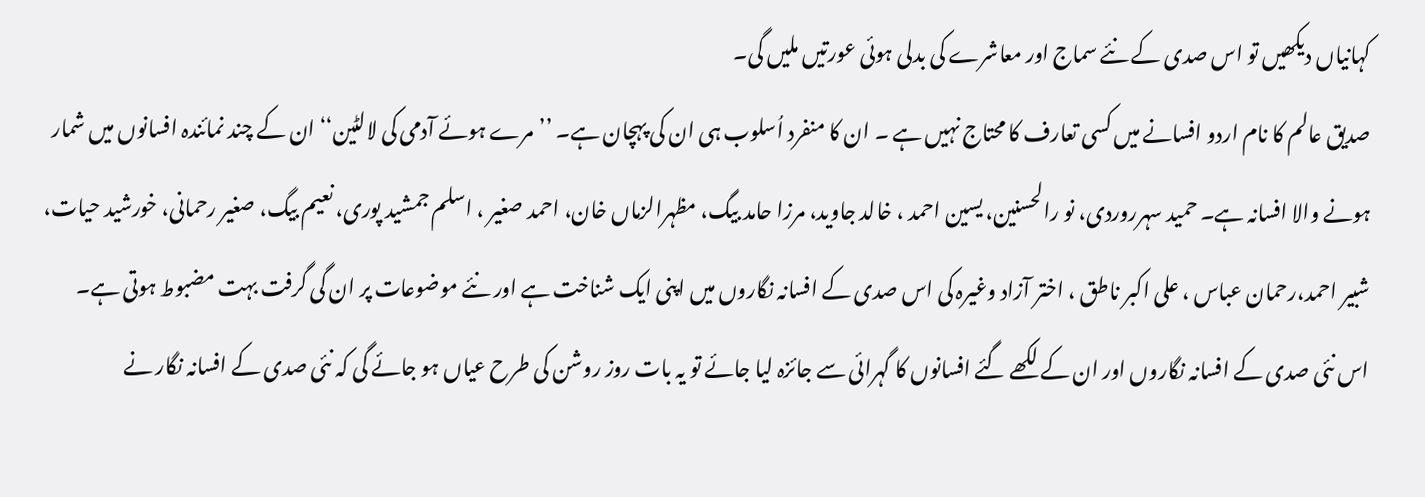کہانیاں دیکھیں تو اس صدی کے نئے سماج اور معاشرے کی بدلی ہوئی عورتیں ملیں گی۔
صدیق عالم کا نام اردو افسانے میں کسی تعارف کا محتاج نہیں ہے ۔ ان کا منفرد اُسلوب ہی ان کی پہچان ہے۔ ’’مرے ہوئے آدمی کی لالٹین‘‘ ان کے چند نمائندہ افسانوں میں شمار ہونے والا افسانہ ہے۔ حمید سہرروردی، نو رالحسنین، یسین احمد ، خالد جاوید، مرزا حامد بیگ، مظہرالزماں خان، احمد صغیر ، اسلم جمشید پوری، نعیم بیگ، صغیر رحمانی، خورشید حیات، شبیر احمد،رحمان عباس ، علی اکبر ناطق ، اختر آزاد وغیرہ کی اس صدی کے افسانہ نگاروں میں اپنی ایک شناخت ہے اور نئے موضوعات پر ان گی گرفت بہت مضبوط ہوتی ہے۔
اس نئی صدی کے افسانہ نگاروں اور ان کے لکھے گئے افسانوں کا گہرائی سے جائزہ لیا جائے تو یہ بات روز روشن کی طرح عیاں ہو جائے گی کہ نئی صدی کے افسانہ نگار نے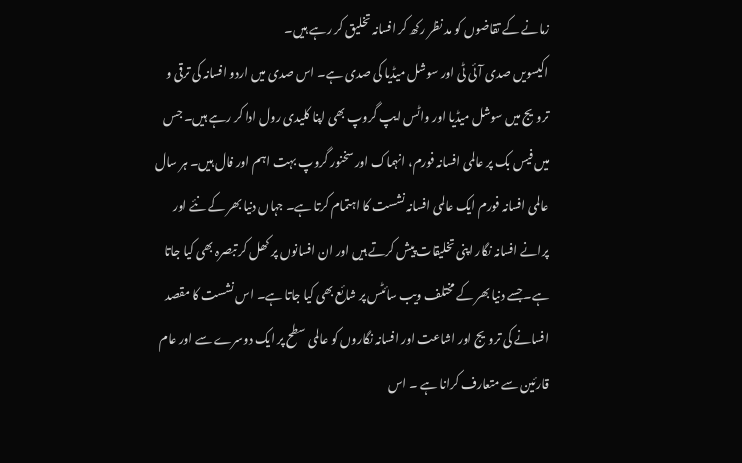زمانے کے تقاضوں کو مد نظر رکھ کر افسانہ تخلیق کر رہے ہیں۔
اکیسویں صدی آئی ٹی اور سوشل میڈیا کی صدی ہے۔ اس صدی میں اردو افسانہ کی ترقی و ترویج میں سوشل میڈیا اور واٹس ایپ گروپ بھی اپنا کلیدی رول ادا کر رہے ہیں۔ جس میں فیس بک پر عالمی افسانہ فورم، انہماک اور سخنور گروپ بہت اہم اور فال ہیں۔ ہر سال عالمی افسانہ فورم ایک عالمی افسانہ نشست کا اہتمام کرتا ہے۔ جہاں دنیا بھر کے نئے اور پرانے افسانہ نگار اپنی تخلیقات پیش کرتے ہیں اور ان افسانوں پر کھل کر تبصرہ بھی کیا جاتا ہے۔جسے دنیا بھر کے مختلف ویب سائٹس پر شائع بھی کیا جاتا ہے۔ اس نشست کا مقصد افسانے کی ترویج اور اشاعت اور افسانہ نگاروں کو عالمی سطح پر ایک دوسرے سے اور عام قارئین سے متعارف کرانا ہے ۔ اس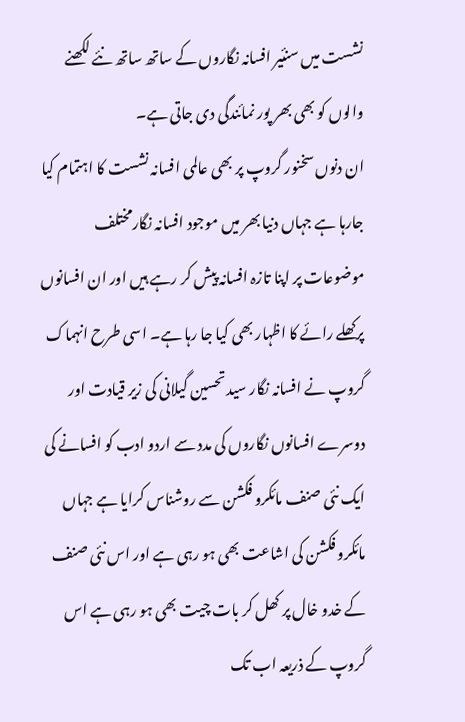نشست میں سنئیر افسانہ نگاروں کے ساتھ ساتھ نئے لکھنے والوں کو بھی بھر پور نمائندگی دی جاتی ہے۔
ان دنوں سخنور گروپ پر بھی عالمی افسانہ نشست کا اہتمام کیا جارہا ہے جہاں دنیا بھر میں موجود افسانہ نگارمختلف موضوعات پر اپنا تازہ افسانہ پیش کر رہے ہیں اور ان افسانوں پرکھلے رائے کا اظہار بھی کیا جا رہا ہے۔ اسی طرح انہماک گروپ نے افسانہ نگار سید تحسین گیلانی کی زیر قیادت اور دوسرے افسانوں نگاروں کی مدد سے اردو ادب کو افسانے کی ایک نئی صنف مائکرو فکشن سے روشناس کرایا ہے جہاں مائکرو فکشن کی اشاعت بھی ہو رہی ہے اور اس نئی صنف کے خدو خال پر کھل کر بات چیت بھی ہو رہی ہے اس گروپ کے ذریعہ اب تک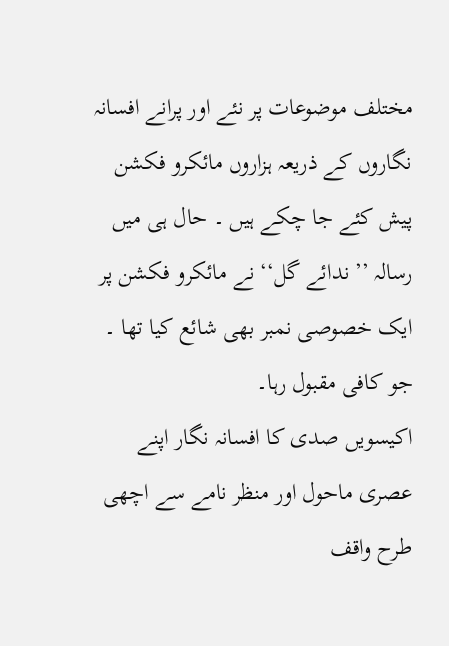مختلف موضوعات پر نئے اور پرانے افسانہ نگاروں کے ذریعہ ہزاروں مائکرو فکشن پیش کئے جا چکے ہیں ۔ حال ہی میں رسالہ ’’ ندائے گل‘‘ نے مائکرو فکشن پر ایک خصوصی نمبر بھی شائع کیا تھا ۔ جو کافی مقبول رہا۔
اکیسویں صدی کا افسانہ نگار اپنے عصری ماحول اور منظر نامے سے اچھی طرح واقف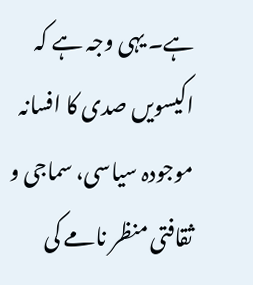ہے۔ یہی وجہ ہے کہ اکیسویں صدی کا افسانہ موجودہ سیاسی، سماجی و ثقافتی منظر نامے کی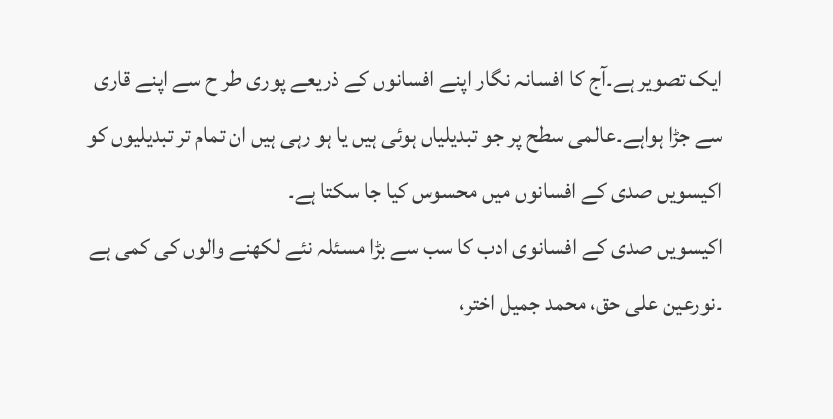ایک تصویر ہے۔آج کا افسانہ نگار اپنے افسانوں کے ذریعے پوری طر ح سے اپنے قاری سے جڑا ہواہے۔عالمی سطح پر جو تبدیلیاں ہوئی ہیں یا ہو رہی ہیں ان تمام تر تبدیلیوں کو اکیسویں صدی کے افسانوں میں محسوس کیا جا سکتا ہے۔
اکیسویں صدی کے افسانوی ادب کا سب سے بڑا مسئلہ نئے لکھنے والوں کی کمی ہے ۔نورعین علی حق، محمد جمیل اختر،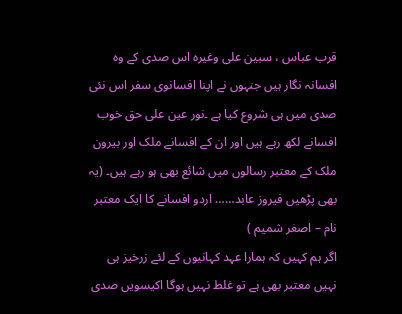قرب عباس ، سبین علی وغیرہ اس صدی کے وہ افسانہ نگار ہیں جنہوں نے اپنا افسانوی سفر اس نئی صدی میں ہی شروع کیا ہے ۔نور عین علی حق خوب افسانے لکھ رہے ہیں اور ان کے افسانے ملک اور بیرون ملک کے معتبر رسالوں میں شائع بھی ہو رہے ہیں۔ (یہ بھی پڑھیں فیروز عابد…… اردو افسانے کا ایک معتبر نام – اصغر شمیم )
اگر ہم کہیں کہ ہمارا عہد کہانیوں کے لئے زرخیز ہی نہیں معتبر بھی ہے تو غلط نہیں ہوگا اکیسویں صدی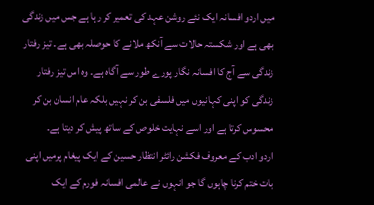میں اردو افسانہ ایک نئے روشن عہد کی تعمیر کر رہا ہے جس میں زندگی بھی ہے اور شکستہ حالات سے آنکھ ملانے کا حوصلہ بھی ہے۔ تیز رفتار زندگی سے آج کا افسانہ نگار پورے طور سے آگاہ ہے۔ وہ اس تیز رفتار زندگی کو اپنی کہانیوں میں فلسفی بن کر نہیں بلکہ عام انسان بن کر محسوس کرتا ہے اور اسے نہایت خلوص کے ساتھ پیش کر دیتا ہے۔
اردو ادب کے معروف فکشن رائٹر انتظار حسین کے ایک پیغام پرمیں اپنی بات ختم کرنا چاہوں گا جو انہوں نے عالمی افسانہ فورم کے ایک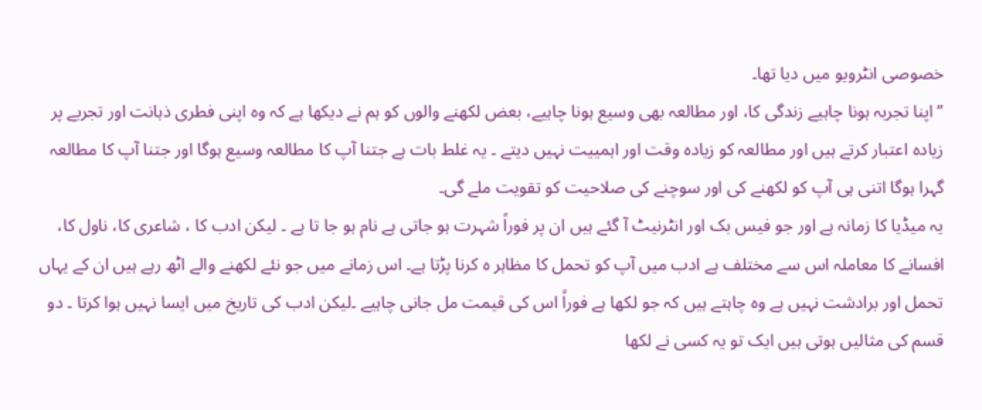خصوصی انٹرویو میں دیا تھا۔
’’اپنا تجربہ ہونا چاہیے زندگی کا، اور مطالعہ بھی وسیع ہونا چاہیے، بعض لکھنے والوں کو ہم نے دیکھا ہے کہ وہ اپنی فطری ذہانت اور تجربے پر زیادہ اعتبار کرتے ہیں اور مطالعہ کو زیادہ وقت اور اہمییت نہیں دیتے ۔ یہ غلط بات ہے جتنا آپ کا مطالعہ وسیع ہوگا اور جتنا آپ کا مطالعہ گہرا ہوگا اتنی ہی آپ کو لکھنے کی اور سوچنے کی صلاحیت کو تقویت ملے گی۔
یہ میڈیا کا زمانہ ہے اور جو فیس بک اور انٹرنیٹ آ گئے ہیں ان پر فوراً شہرت ہو جاتی ہے نام ہو جا تا ہے ۔ لیکن ادب کا ، شاعری کا، ناول کا، افسانے کا معاملہ اس سے مختلف ہے ادب میں آپ کو تحمل کا مظاہر ہ کرنا پڑتا ہے۔ اس زمانے میں جو نئے لکھنے والے اٹھ رہے ہیں ان کے یہاں تحمل اور برادشت نہیں ہے وہ چاہتے ہیں کہ جو لکھا ہے فوراً اس کی قیمت مل جانی چاہیے ۔لیکن ادب کی تاریخ میں ایسا نہیں ہوا کرتا ۔ دو قسم کی مثالیں ہوتی ہیں ایک تو یہ کسی نے لکھا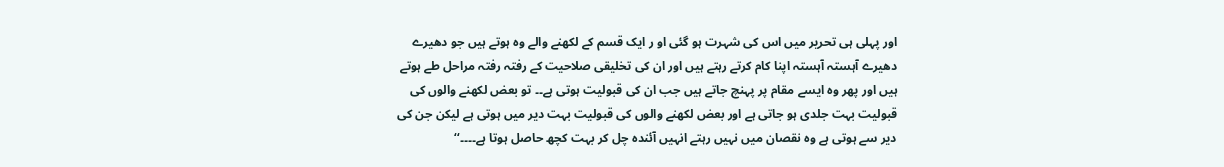اور پہلی ہی تحریر میں اس کی شہرت ہو گئی او ر ایک قسم کے لکھنے والے وہ ہوتے ہیں جو دھیرے دھیرے آہستہ آہستہ اپنا کام کرتے رہتے ہیں اور ان کی تخلیقی صلاحیت کے رفتہ رفتہ مراحل طے ہوتے ہیں اور پھر وہ ایسے مقام پر پہنچ جاتے ہیں جب ان کی قبولیت ہوتی ہے۔۔ تو بعض لکھنے والوں کی قبولیت بہت جلدی ہو جاتی ہے اور بعض لکھنے والوں کی قبولیت بہت دیر میں ہوتی ہے لیکن جن کی دیر سے ہوتی ہے وہ نقصان میں نہیں رہتے انہیں آئندہ چل کر بہت کچھ حاصل ہوتا ہے۔۔۔۔‘‘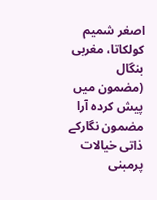اصغر شمیم
کولکاتا، مغربی بنگال
(مضمون میں پیش کردہ آرا مضمون نگارکے ذاتی خیالات پرمبنی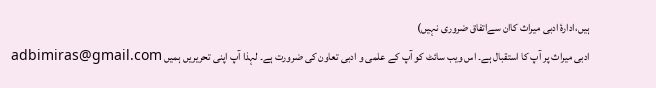ہیں،ادارۂ ادبی میراث کاان سےاتفاق ضروری نہیں)
ادبی میراث پر آپ کا استقبال ہے۔ اس ویب سائٹ کو آپ کے علمی و ادبی تعاون کی ضرورت ہے۔ لہذا آپ اپنی تحریریں ہمیں adbimiras@gmail.com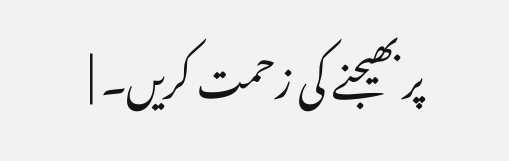پر بھیجنے کی زحمت کریں۔ |